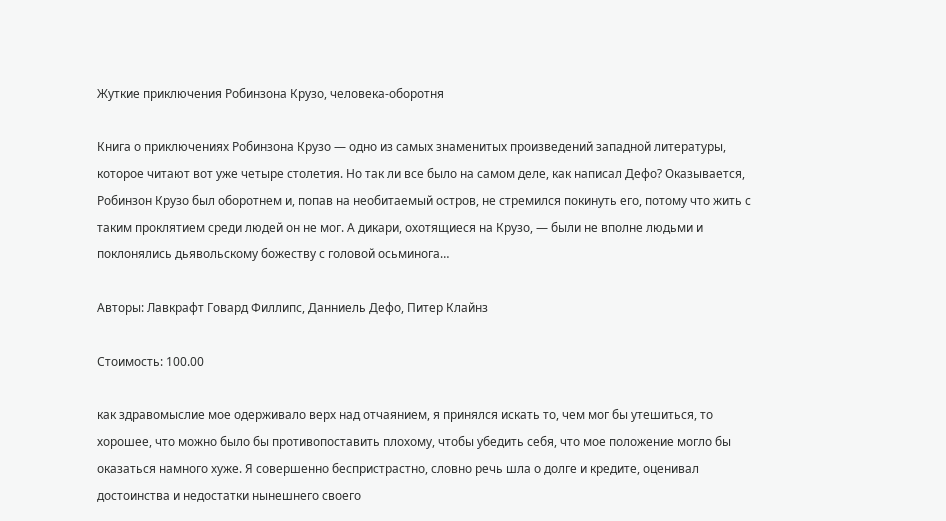Жуткие приключения Робинзона Крузо, человека-оборотня

Книга о приключениях Робинзона Крузо — одно из самых знаменитых произведений западной литературы, которое читают вот уже четыре столетия. Но так ли все было на самом деле, как написал Дефо? Оказывается, Робинзон Крузо был оборотнем и, попав на необитаемый остров, не стремился покинуть его, потому что жить с таким проклятием среди людей он не мог. А дикари, охотящиеся на Крузо, — были не вполне людьми и поклонялись дьявольскому божеству с головой осьминога…

Авторы: Лавкрафт Говард Филлипс, Данниель Дефо, Питер Клайнз

Стоимость: 100.00

как здравомыслие мое одерживало верх над отчаянием, я принялся искать то, чем мог бы утешиться, то хорошее, что можно было бы противопоставить плохому, чтобы убедить себя, что мое положение могло бы оказаться намного хуже. Я совершенно беспристрастно, словно речь шла о долге и кредите, оценивал достоинства и недостатки нынешнего своего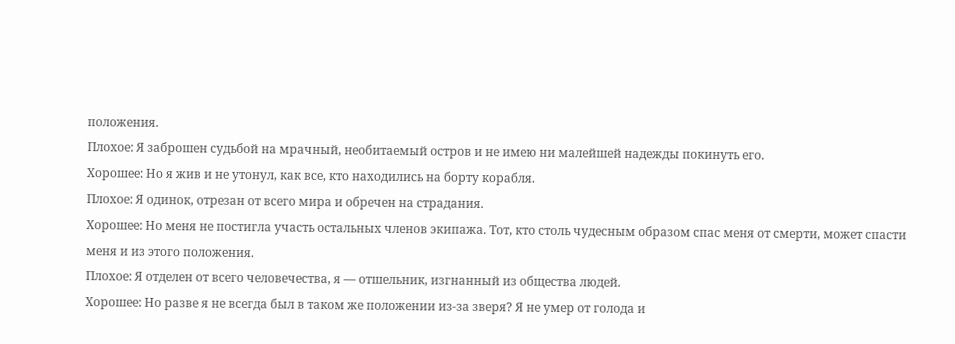положения.
Плохое: Я заброшен судьбой на мрачный, необитаемый остров и не имею ни малейшей надежды покинуть его.
Хорошее: Но я жив и не утонул, как все, кто находились на борту корабля.
Плохое: Я одинок, отрезан от всего мира и обречен на страдания.
Хорошее: Но меня не постигла участь остальных членов экипажа. Тот, кто столь чудесным образом спас меня от смерти, может спасти меня и из этого положения.
Плохое: Я отделен от всего человечества, я — отшельник, изгнанный из общества людей.
Хорошее: Но разве я не всегда был в таком же положении из-за зверя? Я не умер от голода и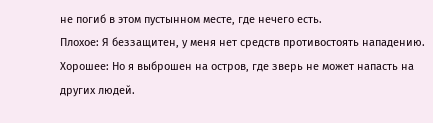не погиб в этом пустынном месте, где нечего есть.
Плохое: Я беззащитен, у меня нет средств противостоять нападению.
Хорошее: Но я выброшен на остров, где зверь не может напасть на других людей.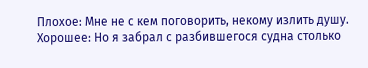Плохое: Мне не с кем поговорить, некому излить душу.
Хорошее: Но я забрал с разбившегося судна столько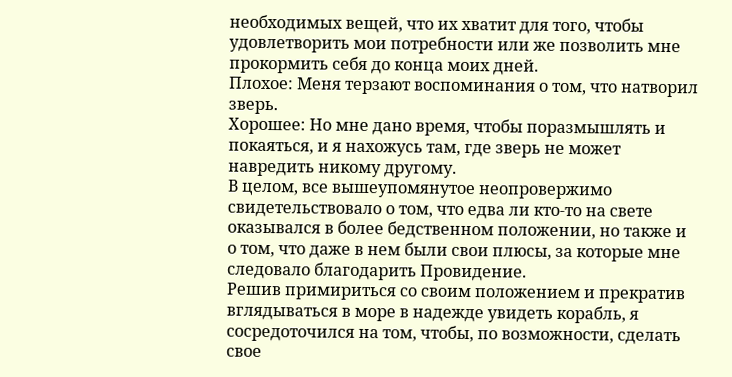необходимых вещей, что их хватит для того, чтобы удовлетворить мои потребности или же позволить мне прокормить себя до конца моих дней.
Плохое: Меня терзают воспоминания о том, что натворил зверь.
Хорошее: Но мне дано время, чтобы поразмышлять и покаяться, и я нахожусь там, где зверь не может навредить никому другому.
В целом, все вышеупомянутое неопровержимо свидетельствовало о том, что едва ли кто-то на свете оказывался в более бедственном положении, но также и о том, что даже в нем были свои плюсы, за которые мне следовало благодарить Провидение.
Решив примириться со своим положением и прекратив вглядываться в море в надежде увидеть корабль, я сосредоточился на том, чтобы, по возможности, сделать свое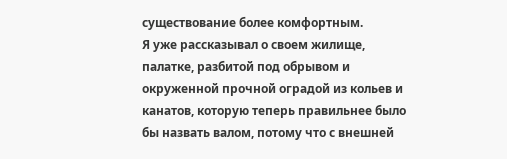существование более комфортным.
Я уже рассказывал о своем жилище, палатке, разбитой под обрывом и окруженной прочной оградой из кольев и канатов, которую теперь правильнее было бы назвать валом, потому что с внешней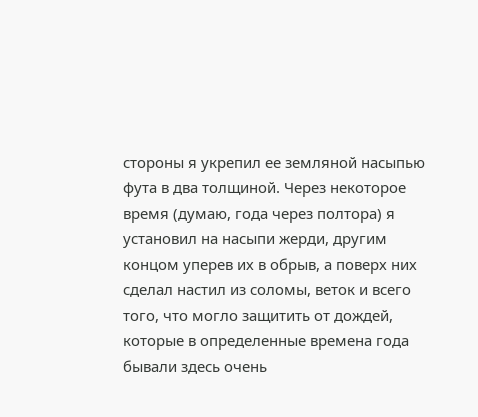стороны я укрепил ее земляной насыпью фута в два толщиной. Через некоторое время (думаю, года через полтора) я установил на насыпи жерди, другим концом уперев их в обрыв, а поверх них сделал настил из соломы, веток и всего того, что могло защитить от дождей, которые в определенные времена года бывали здесь очень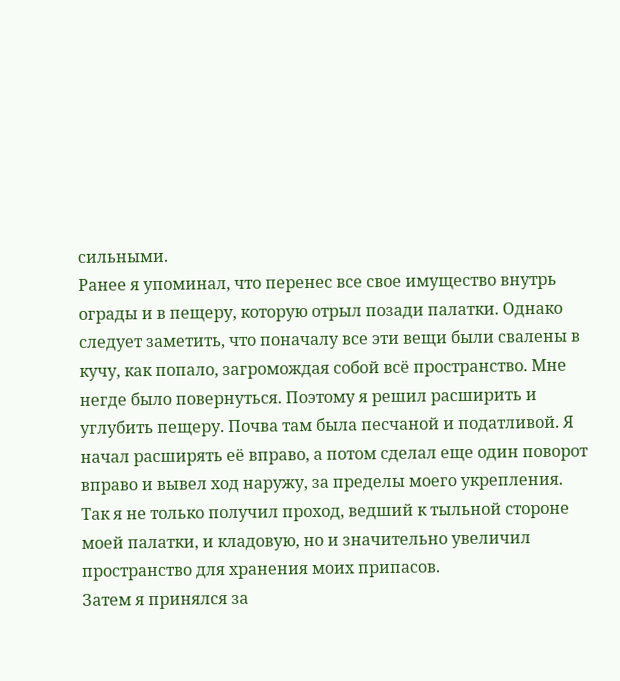сильными.
Ранее я упоминал, что перенес все свое имущество внутрь ограды и в пещеру, которую отрыл позади палатки. Однако следует заметить, что поначалу все эти вещи были свалены в кучу, как попало, загромождая собой всё пространство. Мне негде было повернуться. Поэтому я решил расширить и углубить пещеру. Почва там была песчаной и податливой. Я начал расширять её вправо, а потом сделал еще один поворот вправо и вывел ход наружу, за пределы моего укрепления.
Так я не только получил проход, ведший к тыльной стороне моей палатки, и кладовую, но и значительно увеличил пространство для хранения моих припасов.
Затем я принялся за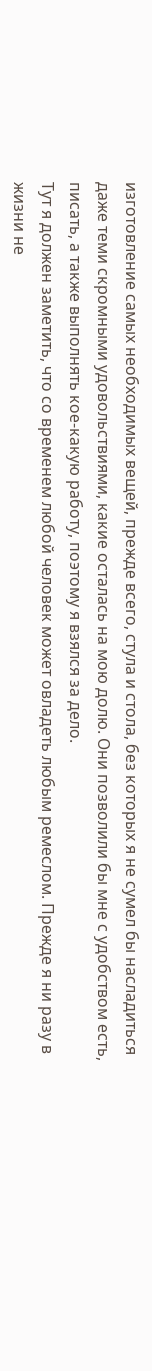изготовление самых необходимых вещей, прежде всего, стула и стола, без которых я не сумел бы насладиться даже теми скромными удовольствиями, какие осталась на мою долю. Они позволили бы мне с удобством есть, писать, а также выполнять кое-какую работу, поэтому я взялся за дело.
Тут я должен заметить, что со временем любой человек может овладеть любым ремеслом. Прежде я ни разу в жизни не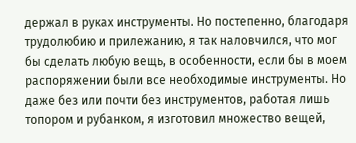держал в руках инструменты. Но постепенно, благодаря трудолюбию и прилежанию, я так наловчился, что мог бы сделать любую вещь, в особенности, если бы в моем распоряжении были все необходимые инструменты. Но даже без или почти без инструментов, работая лишь топором и рубанком, я изготовил множество вещей,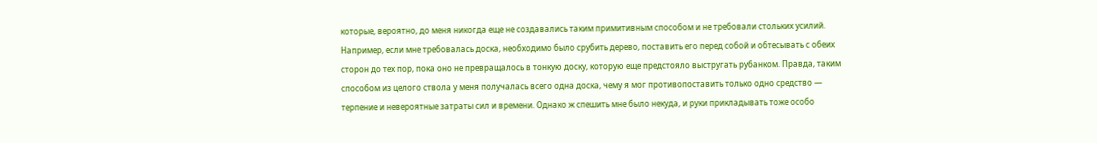которые, вероятно, до меня никогда еще не создавались таким примитивным способом и не требовали стольких усилий.
Например, если мне требовалась доска, необходимо было срубить дерево, поставить его перед собой и обтесывать с обеих сторон до тех пор, пока оно не превращалось в тонкую доску, которую еще предстояло выстругать рубанком. Правда, таким способом из целого ствола у меня получалась всего одна доска, чему я мог противопоставить только одно средство — терпение и невероятные затраты сил и времени. Однако ж спешить мне было некуда, и руки прикладывать тоже особо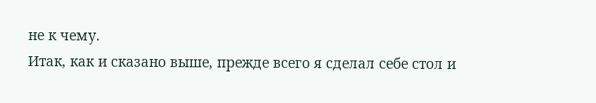не к чему.
Итак, как и сказано выше, прежде всего я сделал себе стол и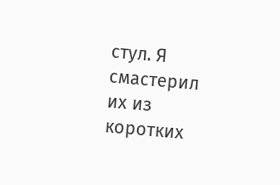стул. Я смастерил их из коротких